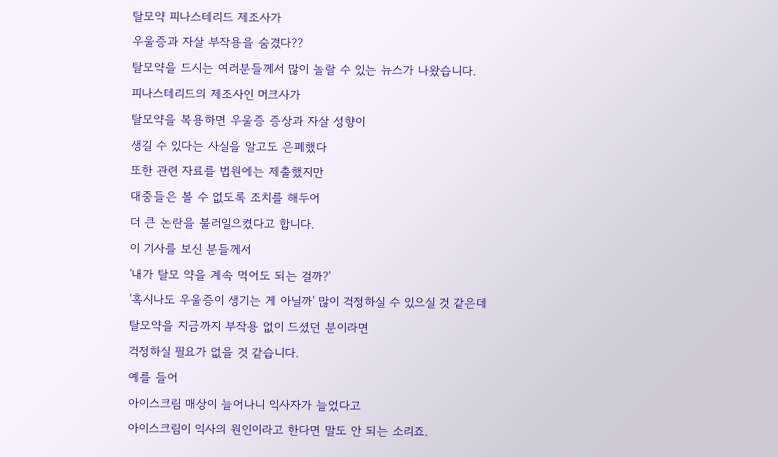탈모약 피나스테리드 제조사가
우울증과 자살 부작용을 숨겼다??
탈모약을 드시는 여러분들께서 많이 놀랄 수 있는 뉴스가 나왔습니다.
피나스테리드의 제조사인 머크사가
탈모약을 복용하면 우울증 증상과 자살 성향이
생길 수 있다는 사실을 알고도 은폐했다
또한 관련 자료를 법원에는 제출했지만
대중들은 볼 수 없도록 조치를 해두어
더 큰 논란을 불러일으켰다고 합니다.
이 기사를 보신 분들께서
'내가 탈모 약을 계속 먹어도 되는 걸까?'
'혹시나도 우울증이 생기는 게 아닐까' 많이 걱정하실 수 있으실 것 같은데
탈모약을 지금까지 부작용 없이 드셨던 분이라면
걱정하실 필요가 없을 것 같습니다.
예를 들어
아이스크림 매상이 늘어나니 익사자가 늘었다고
아이스크림이 익사의 원인이라고 한다면 말도 안 되는 소리죠.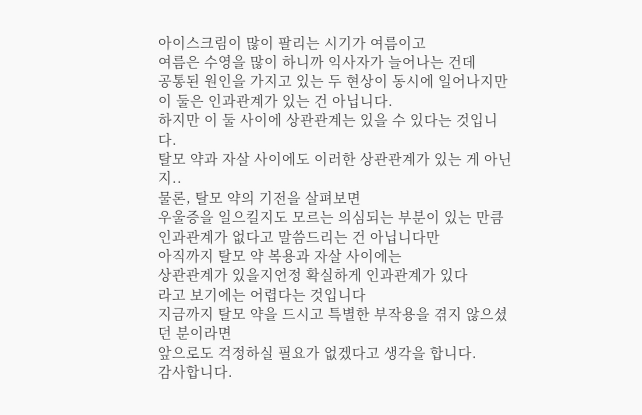아이스크림이 많이 팔리는 시기가 여름이고
여름은 수영을 많이 하니까 익사자가 늘어나는 건데
공통된 원인을 가지고 있는 두 현상이 동시에 일어나지만
이 둘은 인과관계가 있는 건 아닙니다.
하지만 이 둘 사이에 상관관계는 있을 수 있다는 것입니다.
탈모 약과 자살 사이에도 이러한 상관관계가 있는 게 아닌지..
물론, 탈모 약의 기전을 살펴보면
우울증을 일으킬지도 모르는 의심되는 부분이 있는 만큼
인과관계가 없다고 말씀드리는 건 아닙니다만
아직까지 탈모 약 복용과 자살 사이에는
상관관계가 있을지언정 확실하게 인과관계가 있다
라고 보기에는 어렵다는 것입니다
지금까지 탈모 약을 드시고 특별한 부작용을 겪지 않으셨던 분이라면
앞으로도 걱정하실 필요가 없겠다고 생각을 합니다.
감사합니다.